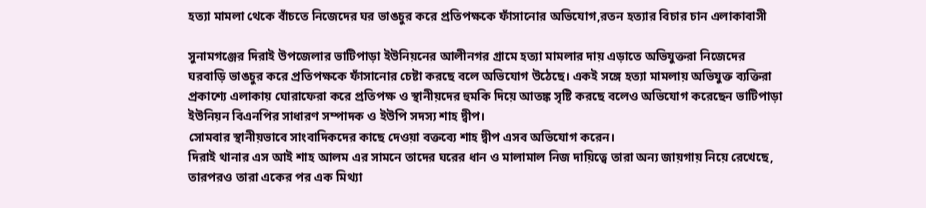হত্যা মামলা থেকে বাঁচতে নিজেদের ঘর ভাঙচুর করে প্রতিপক্ষকে ফাঁসানোর অভিযোগ,রতন হত্যার বিচার চান এলাকাবাসী

সুনামগঞ্জের দিরাই উপজেলার ভাটিপাড়া ইউনিয়নের আলীনগর গ্রামে হত্যা মামলার দায় এড়াতে অভিযুক্তরা নিজেদের ঘরবাড়ি ভাঙচুর করে প্রতিপক্ষকে ফাঁসানোর চেষ্টা করছে বলে অভিযোগ উঠেছে। একই সঙ্গে হত্যা মামলায় অভিযুক্ত ব্যক্তিরা প্রকাশ্যে এলাকায় ঘোরাফেরা করে প্রতিপক্ষ ও স্থানীয়দের হুমকি দিয়ে আতঙ্ক সৃষ্টি করছে বলেও অভিযোগ করেছেন ভাটিপাড়া ইউনিয়ন বিএনপির সাধারণ সম্পাদক ও ইউপি সদস্য শাহ দ্বীপ।
সোমবার স্থানীয়ভাবে সাংবাদিকদের কাছে দেওয়া বক্তব্যে শাহ দ্বীপ এসব অভিযোগ করেন।
দিরাই থানার এস আই শাহ আলম এর সামনে তাদের ঘরের ধান ও মালামাল নিজ দায়িত্বে তারা অন্য জায়গায় নিয়ে রেখেছে, তারপরও তারা একের পর এক মিথ্যা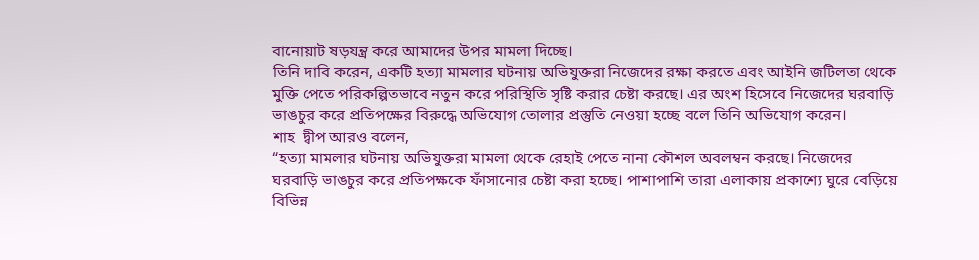বানোয়াট ষড়যন্ত্র করে আমাদের উপর মামলা দিচ্ছে।
তিনি দাবি করেন, একটি হত্যা মামলার ঘটনায় অভিযুক্তরা নিজেদের রক্ষা করতে এবং আইনি জটিলতা থেকে মুক্তি পেতে পরিকল্পিতভাবে নতুন করে পরিস্থিতি সৃষ্টি করার চেষ্টা করছে। এর অংশ হিসেবে নিজেদের ঘরবাড়ি ভাঙচুর করে প্রতিপক্ষের বিরুদ্ধে অভিযোগ তোলার প্রস্তুতি নেওয়া হচ্ছে বলে তিনি অভিযোগ করেন।
শাহ  দ্বীপ আরও বলেন,
“হত্যা মামলার ঘটনায় অভিযুক্তরা মামলা থেকে রেহাই পেতে নানা কৌশল অবলম্বন করছে। নিজেদের ঘরবাড়ি ভাঙচুর করে প্রতিপক্ষকে ফাঁসানোর চেষ্টা করা হচ্ছে। পাশাপাশি তারা এলাকায় প্রকাশ্যে ঘুরে বেড়িয়ে বিভিন্ন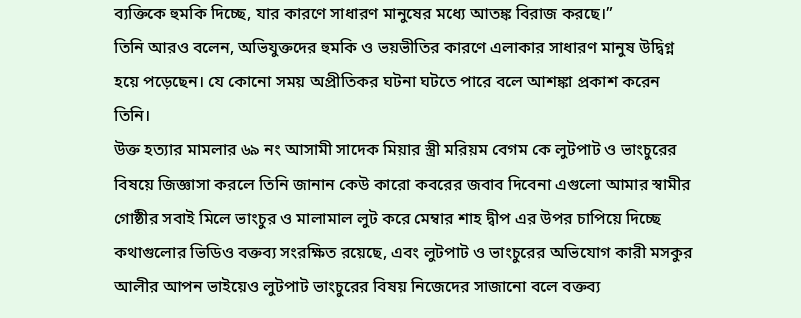ব্যক্তিকে হুমকি দিচ্ছে, যার কারণে সাধারণ মানুষের মধ্যে আতঙ্ক বিরাজ করছে।”
তিনি আরও বলেন, অভিযুক্তদের হুমকি ও ভয়ভীতির কারণে এলাকার সাধারণ মানুষ উদ্বিগ্ন হয়ে পড়েছেন। যে কোনো সময় অপ্রীতিকর ঘটনা ঘটতে পারে বলে আশঙ্কা প্রকাশ করেন তিনি।
উক্ত হত্যার মামলার ৬৯ নং আসামী সাদেক মিয়ার স্ত্রী মরিয়ম বেগম কে লুটপাট ও ভাংচুরের বিষয়ে জিজ্ঞাসা করলে তিনি জানান কেউ কারো কবরের জবাব দিবেনা এগুলো আমার স্বামীর গোষ্ঠীর সবাই মিলে ভাংচুর ও মালামাল লুট করে মেম্বার শাহ দ্বীপ এর উপর চাপিয়ে দিচ্ছে কথাগুলোর ভিডিও বক্তব্য সংরক্ষিত রয়েছে, এবং লুটপাট ও ভাংচুরের অভিযোগ কারী মসকুর আলীর আপন ভাইয়েও লুটপাট ভাংচুরের বিষয় নিজেদের সাজানো বলে বক্তব্য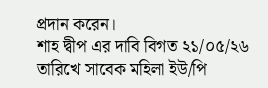প্রদান করেন।
শাহ দ্বীপ এর দাবি বিগত ২১/০৫/২৬ তারিখে সাবেক মহিলা ইউ/পি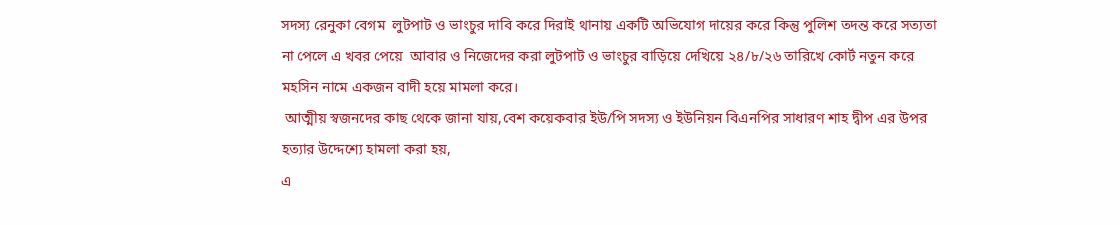সদস্য রেনুকা বেগম  লুটপাট ও ভাংচুর দাবি করে দিরাই থানায় একটি অভিযোগ দায়ের করে কিন্তু পুলিশ তদন্ত করে সত্যতা না পেলে এ খবর পেয়ে  আবার ও নিজেদের করা লুটপাট ও ভাংচুর বাড়িয়ে দেখিয়ে ২৪/৮/২৬ তারিখে কোর্ট নতুন করে মহসিন নামে একজন বাদী হয়ে মামলা করে।
 আত্মীয় স্বজনদের কাছ থেকে জানা যায়,বেশ কয়েকবার ইউ/পি সদস্য ও ইউনিয়ন বিএনপির সাধারণ শাহ দ্বীপ এর উপর  হত্যার উদ্দেশ্যে হামলা করা হয়,
এ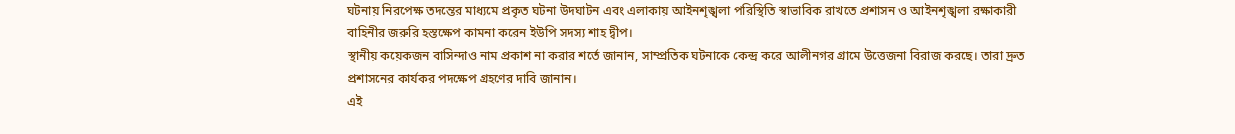ঘটনায় নিরপেক্ষ তদন্তের মাধ্যমে প্রকৃত ঘটনা উদঘাটন এবং এলাকায় আইনশৃঙ্খলা পরিস্থিতি স্বাভাবিক রাখতে প্রশাসন ও আইনশৃঙ্খলা রক্ষাকারী বাহিনীর জরুরি হস্তক্ষেপ কামনা করেন ইউপি সদস্য শাহ দ্বীপ।
স্থানীয় কয়েকজন বাসিন্দাও নাম প্রকাশ না করার শর্তে জানান, সাম্প্রতিক ঘটনাকে কেন্দ্র করে আলীনগর গ্রামে উত্তেজনা বিরাজ করছে। তারা দ্রুত প্রশাসনের কার্যকর পদক্ষেপ গ্রহণের দাবি জানান।
এই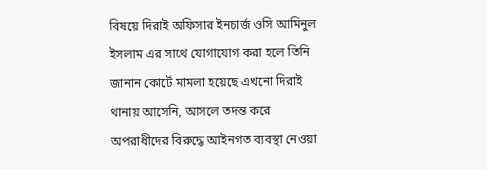বিষয়ে দিরাই অফিসার ইনচার্জ ওসি আমিনুল ইসলাম এর সাথে যোগাযোগ করা হলে তিনি জানান কোর্টে মামলা হয়েছে এখনো দিরাই থানায় আসেনি, আসলে তদন্ত করে অপরাধীদের বিরুদ্ধে আইনগত ব্যবস্থা নেওয়া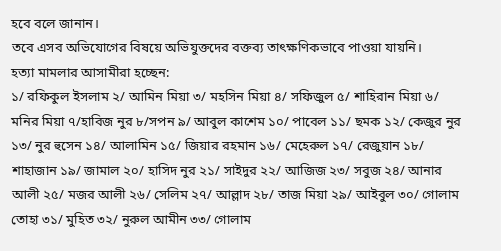হবে বলে জানান।
তবে এসব অভিযোগের বিষয়ে অভিযুক্তদের বক্তব্য তাৎক্ষণিকভাবে পাওয়া যায়নি।
হত্যা মামলার আসামীরা হচ্ছেন:
১/ রফিকুল ইসলাম ২/ আমিন মিয়া ৩/ মহসিন মিয়া ৪/ সফিজুল ৫/ শাহিরান মিয়া ৬/ মনির মিয়া ৭/হাবিজ নুর ৮/সপন ৯/ আবুল কাশেম ১০/ পাবেল ১১/ ছমক ১২/ কেজুর নুর ১৩/ নুর হুসেন ১৪/ আলামিন ১৫/ জিয়ার রহমান ১৬/ মেহেরুল ১৭/ রেজুয়ান ১৮/ শাহাজান ১৯/ জামাল ২০/ হাসিদ নুর ২১/ সাইদুর ২২/ আজিজ ২৩/ সবুজ ২৪/ আনার আলী ২৫/ মজর আলী ২৬/ সেলিম ২৭/ আল্লাদ ২৮/ তাজ মিয়া ২৯/ আইবুল ৩০/ গোলাম তোহা ৩১/ মুহিত ৩২/ নুরুল আমীন ৩৩/ গোলাম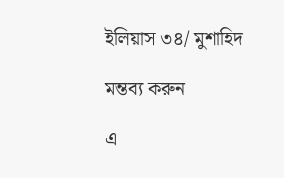ইলিয়াস ৩৪/ মুশাহিদ

মন্তব্য করুন

এ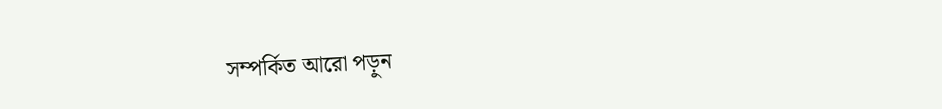সম্পর্কিত আরো পড়ুন